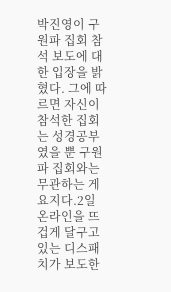박진영이 구원파 집회 참석 보도에 대한 입장을 밝혔다. 그에 따르면 자신이 참석한 집회는 성경공부였을 뿐 구원파 집회와는 무관하는 게 요지다.2일 온라인을 뜨겁게 달구고 있는 디스패치가 보도한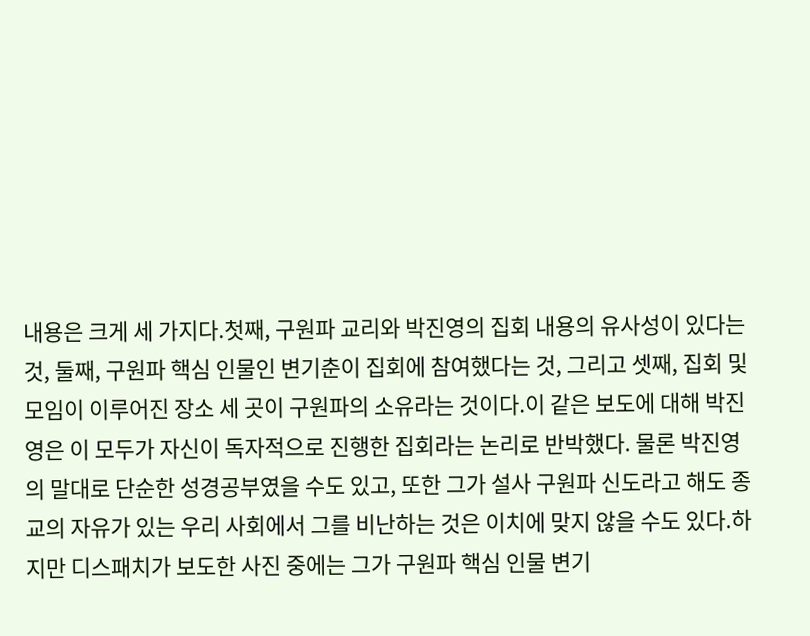내용은 크게 세 가지다.첫째, 구원파 교리와 박진영의 집회 내용의 유사성이 있다는 것, 둘째, 구원파 핵심 인물인 변기춘이 집회에 참여했다는 것, 그리고 셋째, 집회 및 모임이 이루어진 장소 세 곳이 구원파의 소유라는 것이다.이 같은 보도에 대해 박진영은 이 모두가 자신이 독자적으로 진행한 집회라는 논리로 반박했다. 물론 박진영의 말대로 단순한 성경공부였을 수도 있고, 또한 그가 설사 구원파 신도라고 해도 종교의 자유가 있는 우리 사회에서 그를 비난하는 것은 이치에 맞지 않을 수도 있다.하지만 디스패치가 보도한 사진 중에는 그가 구원파 핵심 인물 변기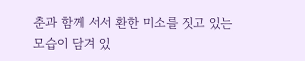춘과 함께 서서 환한 미소를 짓고 있는 모습이 담겨 있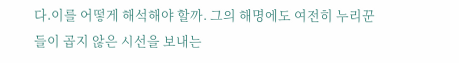다.이를 어떻게 해석해야 할까. 그의 해명에도 여전히 누리꾼들이 곱지 않은 시선을 보내는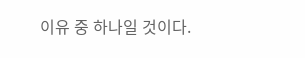이유 중 하나일 것이다.